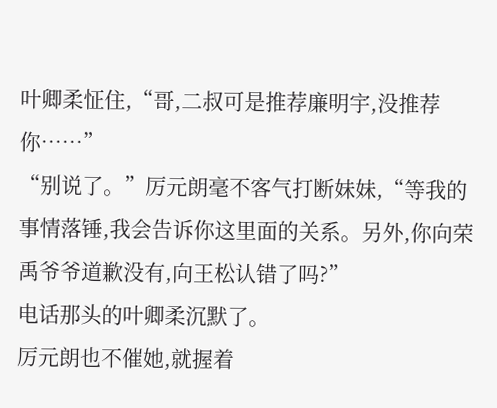叶卿柔怔住,“哥,二叔可是推荐廉明宇,没推荐你……”
“别说了。”厉元朗毫不客气打断妹妹,“等我的事情落锤,我会告诉你这里面的关系。另外,你向荣禹爷爷道歉没有,向王松认错了吗?”
电话那头的叶卿柔沉默了。
厉元朗也不催她,就握着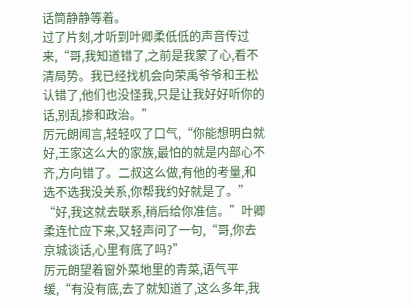话筒静静等着。
过了片刻,才听到叶卿柔低低的声音传过来,“哥,我知道错了,之前是我蒙了心,看不清局势。我已经找机会向荣禹爷爷和王松认错了,他们也没怪我,只是让我好好听你的话,别乱掺和政治。”
厉元朗闻言,轻轻叹了口气,“你能想明白就好,王家这么大的家族,最怕的就是内部心不齐,方向错了。二叔这么做,有他的考量,和选不选我没关系,你帮我约好就是了。”
“好,我这就去联系,稍后给你准信。”叶卿柔连忙应下来,又轻声问了一句,“哥,你去京城谈话,心里有底了吗?”
厉元朗望着窗外菜地里的青菜,语气平缓,“有没有底,去了就知道了,这么多年,我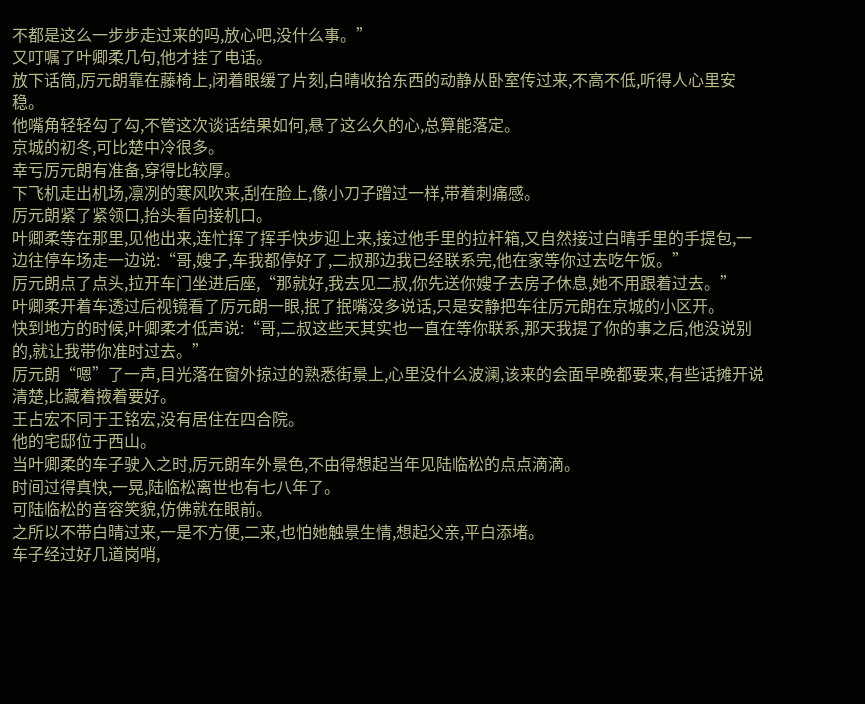不都是这么一步步走过来的吗,放心吧,没什么事。”
又叮嘱了叶卿柔几句,他才挂了电话。
放下话筒,厉元朗靠在藤椅上,闭着眼缓了片刻,白晴收拾东西的动静从卧室传过来,不高不低,听得人心里安稳。
他嘴角轻轻勾了勾,不管这次谈话结果如何,悬了这么久的心,总算能落定。
京城的初冬,可比楚中冷很多。
幸亏厉元朗有准备,穿得比较厚。
下飞机走出机场,凛冽的寒风吹来,刮在脸上,像小刀子蹭过一样,带着刺痛感。
厉元朗紧了紧领口,抬头看向接机口。
叶卿柔等在那里,见他出来,连忙挥了挥手快步迎上来,接过他手里的拉杆箱,又自然接过白晴手里的手提包,一边往停车场走一边说:“哥,嫂子,车我都停好了,二叔那边我已经联系完,他在家等你过去吃午饭。”
厉元朗点了点头,拉开车门坐进后座,“那就好,我去见二叔,你先送你嫂子去房子休息,她不用跟着过去。”
叶卿柔开着车透过后视镜看了厉元朗一眼,抿了抿嘴没多说话,只是安静把车往厉元朗在京城的小区开。
快到地方的时候,叶卿柔才低声说:“哥,二叔这些天其实也一直在等你联系,那天我提了你的事之后,他没说别的,就让我带你准时过去。”
厉元朗“嗯”了一声,目光落在窗外掠过的熟悉街景上,心里没什么波澜,该来的会面早晚都要来,有些话摊开说清楚,比藏着掖着要好。
王占宏不同于王铭宏,没有居住在四合院。
他的宅邸位于西山。
当叶卿柔的车子驶入之时,厉元朗车外景色,不由得想起当年见陆临松的点点滴滴。
时间过得真快,一晃,陆临松离世也有七八年了。
可陆临松的音容笑貌,仿佛就在眼前。
之所以不带白晴过来,一是不方便,二来,也怕她触景生情,想起父亲,平白添堵。
车子经过好几道岗哨,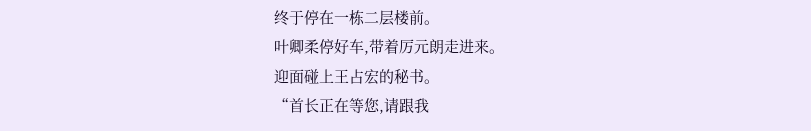终于停在一栋二层楼前。
叶卿柔停好车,带着厉元朗走进来。
迎面碰上王占宏的秘书。
“首长正在等您,请跟我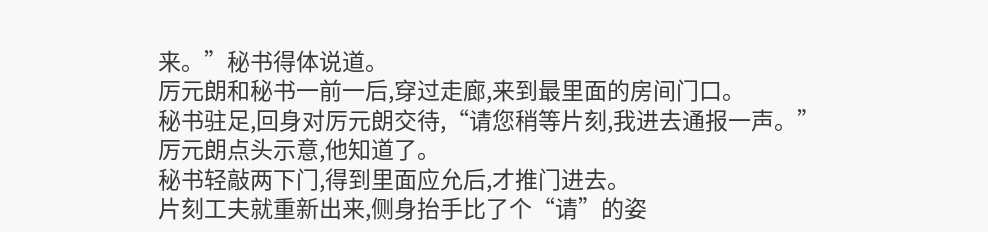来。”秘书得体说道。
厉元朗和秘书一前一后,穿过走廊,来到最里面的房间门口。
秘书驻足,回身对厉元朗交待,“请您稍等片刻,我进去通报一声。”
厉元朗点头示意,他知道了。
秘书轻敲两下门,得到里面应允后,才推门进去。
片刻工夫就重新出来,侧身抬手比了个“请”的姿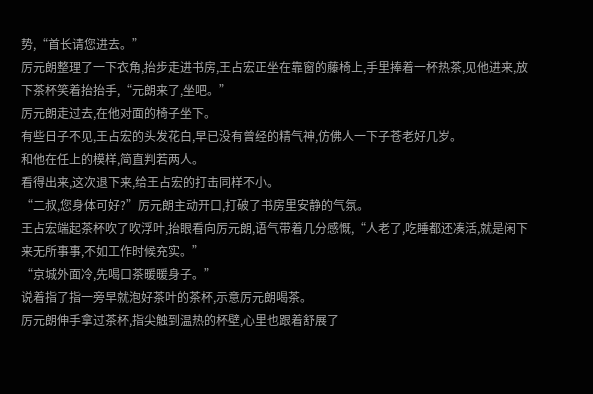势,“首长请您进去。”
厉元朗整理了一下衣角,抬步走进书房,王占宏正坐在靠窗的藤椅上,手里捧着一杯热茶,见他进来,放下茶杯笑着抬抬手,“元朗来了,坐吧。”
厉元朗走过去,在他对面的椅子坐下。
有些日子不见,王占宏的头发花白,早已没有曾经的精气神,仿佛人一下子苍老好几岁。
和他在任上的模样,简直判若两人。
看得出来,这次退下来,给王占宏的打击同样不小。
“二叔,您身体可好?”厉元朗主动开口,打破了书房里安静的气氛。
王占宏端起茶杯吹了吹浮叶,抬眼看向厉元朗,语气带着几分感慨,“人老了,吃睡都还凑活,就是闲下来无所事事,不如工作时候充实。”
“京城外面冷,先喝口茶暖暖身子。”
说着指了指一旁早就泡好茶叶的茶杯,示意厉元朗喝茶。
厉元朗伸手拿过茶杯,指尖触到温热的杯壁,心里也跟着舒展了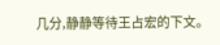几分,静静等待王占宏的下文。